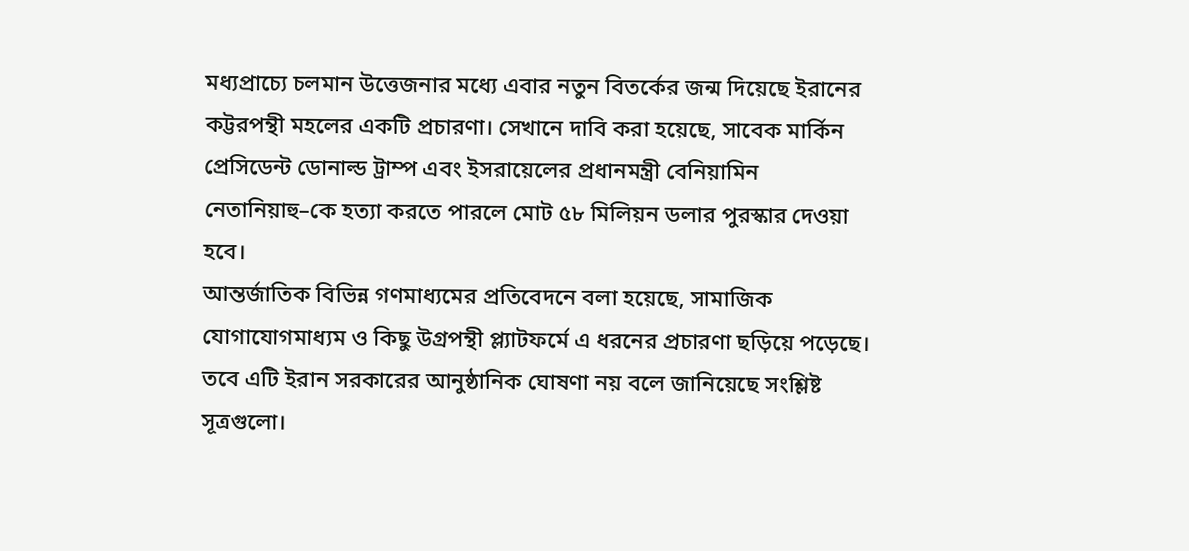মধ্যপ্রাচ্যে চলমান উত্তেজনার মধ্যে এবার নতুন বিতর্কের জন্ম দিয়েছে ইরানের কট্টরপন্থী মহলের একটি প্রচারণা। সেখানে দাবি করা হয়েছে, সাবেক মার্কিন প্রেসিডেন্ট ডোনাল্ড ট্রাম্প এবং ইসরায়েলের প্রধানমন্ত্রী বেনিয়ামিন নেতানিয়াহু–কে হত্যা করতে পারলে মোট ৫৮ মিলিয়ন ডলার পুরস্কার দেওয়া হবে।
আন্তর্জাতিক বিভিন্ন গণমাধ্যমের প্রতিবেদনে বলা হয়েছে, সামাজিক যোগাযোগমাধ্যম ও কিছু উগ্রপন্থী প্ল্যাটফর্মে এ ধরনের প্রচারণা ছড়িয়ে পড়েছে। তবে এটি ইরান সরকারের আনুষ্ঠানিক ঘোষণা নয় বলে জানিয়েছে সংশ্লিষ্ট সূত্রগুলো।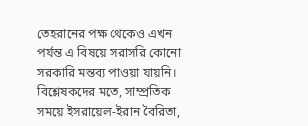তেহরানের পক্ষ থেকেও এখন পর্যন্ত এ বিষয়ে সরাসরি কোনো সরকারি মন্তব্য পাওয়া যায়নি।
বিশ্লেষকদের মতে, সাম্প্রতিক সময়ে ইসরায়েল-ইরান বৈরিতা,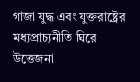গাজা যুদ্ধ এবং যুক্তরাষ্ট্রের মধ্যপ্রাচ্যনীতি ঘিরে উত্তেজনা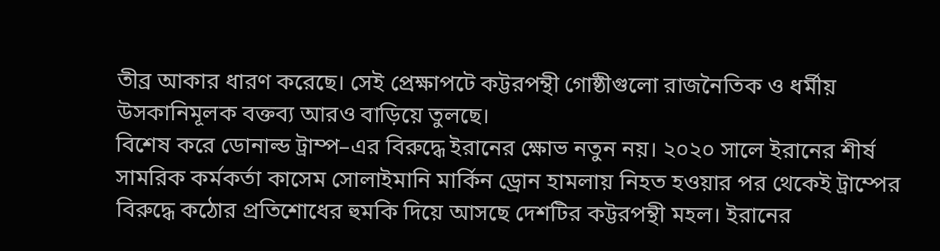তীব্র আকার ধারণ করেছে। সেই প্রেক্ষাপটে কট্টরপন্থী গোষ্ঠীগুলো রাজনৈতিক ও ধর্মীয় উসকানিমূলক বক্তব্য আরও বাড়িয়ে তুলছে।
বিশেষ করে ডোনাল্ড ট্রাম্প–এর বিরুদ্ধে ইরানের ক্ষোভ নতুন নয়। ২০২০ সালে ইরানের শীর্ষ সামরিক কর্মকর্তা কাসেম সোলাইমানি মার্কিন ড্রোন হামলায় নিহত হওয়ার পর থেকেই ট্রাম্পের বিরুদ্ধে কঠোর প্রতিশোধের হুমকি দিয়ে আসছে দেশটির কট্টরপন্থী মহল। ইরানের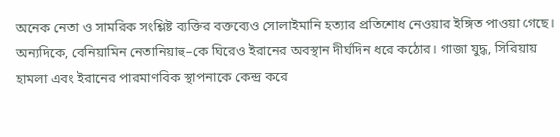অনেক নেতা ও সামরিক সংশ্লিষ্ট ব্যক্তির বক্তব্যেও সোলাইমানি হত্যার প্রতিশোধ নেওয়ার ইঙ্গিত পাওয়া গেছে।
অন্যদিকে, বেনিয়ামিন নেতানিয়াহু–কে ঘিরেও ইরানের অবস্থান দীর্ঘদিন ধরে কঠোর। গাজা যুদ্ধ, সিরিয়ায় হামলা এবং ইরানের পারমাণবিক স্থাপনাকে কেন্দ্র করে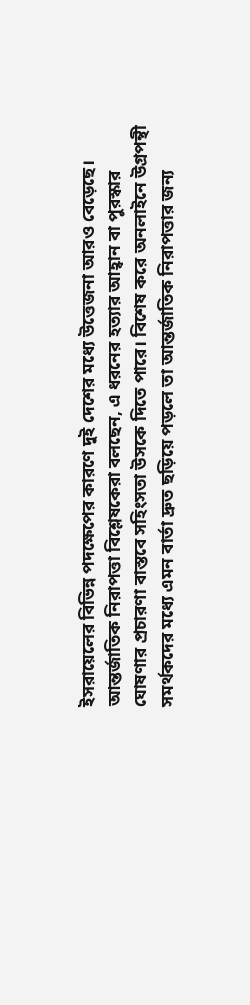ইসরায়েলের বিভিন্ন পদক্ষেপের কারণে দুই দেশের মধ্যে উত্তেজনা আরও বেড়েছে।
আন্তর্জাতিক নিরাপত্তা বিশ্লেষকেরা বলছেন, এ ধরনের হত্যার আহ্বান বা পুরস্কার ঘোষণার প্রচারণা বাস্তবে সহিংসতা উসকে দিতে পারে। বিশেষ করে অনলাইনে উগ্রপন্থী সমর্থকদের মধ্যে এমন বার্তা দ্রুত ছড়িয়ে পড়লে তা আন্তর্জাতিক নিরাপত্তার জন্য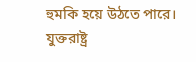হুমকি হয়ে উঠতে পারে।
যুক্তরাষ্ট্র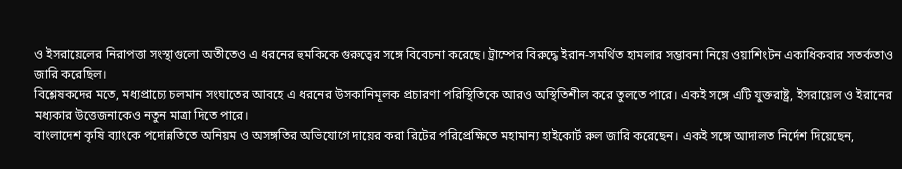ও ইসরায়েলের নিরাপত্তা সংস্থাগুলো অতীতেও এ ধরনের হুমকিকে গুরুত্বের সঙ্গে বিবেচনা করেছে। ট্রাম্পের বিরুদ্ধে ইরান-সমর্থিত হামলার সম্ভাবনা নিয়ে ওয়াশিংটন একাধিকবার সতর্কতাও জারি করেছিল।
বিশ্লেষকদের মতে, মধ্যপ্রাচ্যে চলমান সংঘাতের আবহে এ ধরনের উসকানিমূলক প্রচারণা পরিস্থিতিকে আরও অস্থিতিশীল করে তুলতে পারে। একই সঙ্গে এটি যুক্তরাষ্ট্র, ইসরায়েল ও ইরানের মধ্যকার উত্তেজনাকেও নতুন মাত্রা দিতে পারে।
বাংলাদেশ কৃষি ব্যাংকে পদোন্নতিতে অনিয়ম ও অসঙ্গতির অভিযোগে দায়ের করা রিটের পরিপ্রেক্ষিতে মহামান্য হাইকোর্ট রুল জারি করেছেন। একই সঙ্গে আদালত নির্দেশ দিয়েছেন,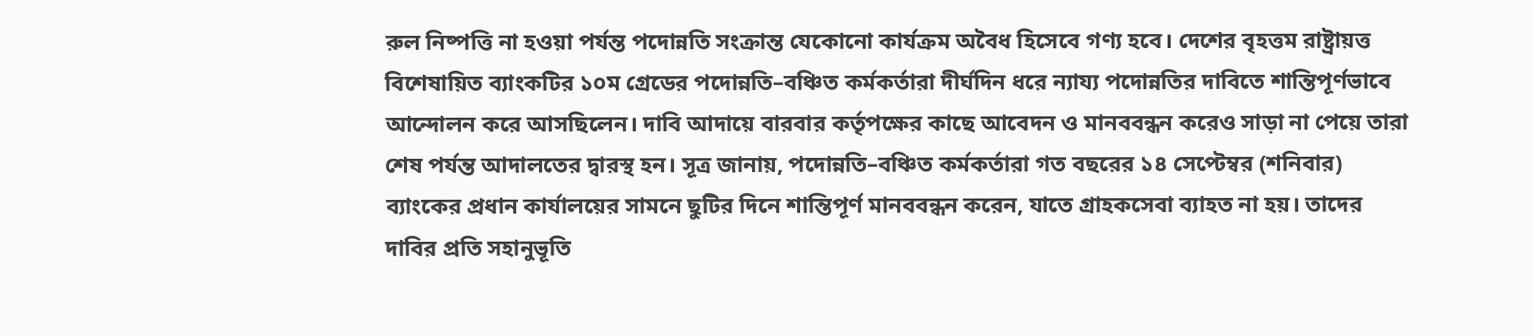রুল নিষ্পত্তি না হওয়া পর্যন্ত পদোন্নতি সংক্রান্ত যেকোনো কার্যক্রম অবৈধ হিসেবে গণ্য হবে। দেশের বৃহত্তম রাষ্ট্রায়ত্ত বিশেষায়িত ব্যাংকটির ১০ম গ্রেডের পদোন্নতি–বঞ্চিত কর্মকর্তারা দীর্ঘদিন ধরে ন্যায্য পদোন্নতির দাবিতে শান্তিপূর্ণভাবে আন্দোলন করে আসছিলেন। দাবি আদায়ে বারবার কর্তৃপক্ষের কাছে আবেদন ও মানববন্ধন করেও সাড়া না পেয়ে তারা শেষ পর্যন্ত আদালতের দ্বারস্থ হন। সূত্র জানায়, পদোন্নতি–বঞ্চিত কর্মকর্তারা গত বছরের ১৪ সেপ্টেম্বর (শনিবার) ব্যাংকের প্রধান কার্যালয়ের সামনে ছুটির দিনে শান্তিপূর্ণ মানববন্ধন করেন, যাতে গ্রাহকসেবা ব্যাহত না হয়। তাদের দাবির প্রতি সহানুভূতি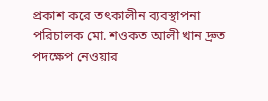প্রকাশ করে তৎকালীন ব্যবস্থাপনা পরিচালক মো. শওকত আলী খান দ্রুত পদক্ষেপ নেওয়ার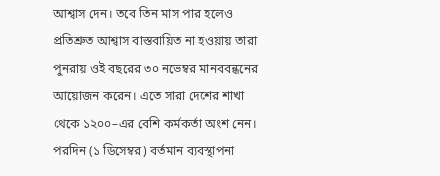আশ্বাস দেন। তবে তিন মাস পার হলেও প্রতিশ্রুত আশ্বাস বাস্তবায়িত না হওয়ায় তারা পুনরায় ওই বছরের ৩০ নভেম্বর মানববন্ধনের আয়োজন করেন। এতে সারা দেশের শাখা থেকে ১২০০–এর বেশি কর্মকর্তা অংশ নেন। পরদিন (১ ডিসেম্বর) বর্তমান ব্যবস্থাপনা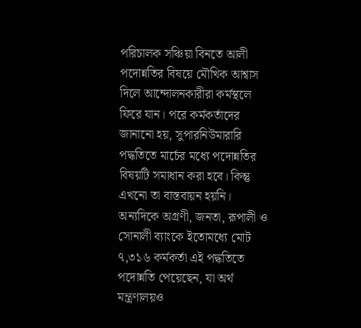পরিচালক সঞ্চিয়া বিনতে আলী পদোন্নতির বিষয়ে মৌখিক আশ্বাস দিলে আন্দোলনকারীরা কর্মস্থলে ফিরে যান। পরে কর্মকর্তাদের জানানো হয়, সুপারনিউমারারি পদ্ধতিতে মার্চের মধ্যে পদোন্নতির বিষয়টি সমাধান করা হবে। কিন্তু এখনো তা বাস্তবায়ন হয়নি। অন্যদিকে অগ্রণী, জনতা, রূপালী ও সোনালী ব্যাংকে ইতোমধ্যে মোট ৭,৩১৬ কর্মকর্তা এই পদ্ধতিতে পদোন্নতি পেয়েছেন, যা অর্থ মন্ত্রণালয়ও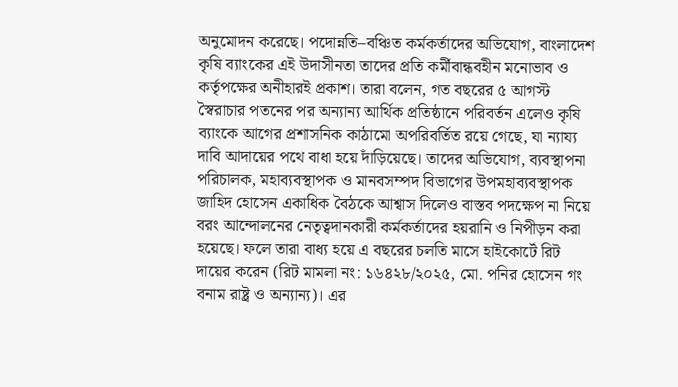অনুমোদন করেছে। পদোন্নতি–বঞ্চিত কর্মকর্তাদের অভিযোগ, বাংলাদেশ কৃষি ব্যাংকের এই উদাসীনতা তাদের প্রতি কর্মীবান্ধবহীন মনোভাব ও কর্তৃপক্ষের অনীহারই প্রকাশ। তারা বলেন, গত বছরের ৫ আগস্ট স্বৈরাচার পতনের পর অন্যান্য আর্থিক প্রতিষ্ঠানে পরিবর্তন এলেও কৃষি ব্যাংকে আগের প্রশাসনিক কাঠামো অপরিবর্তিত রয়ে গেছে, যা ন্যায্য দাবি আদায়ের পথে বাধা হয়ে দাঁড়িয়েছে। তাদের অভিযোগ, ব্যবস্থাপনা পরিচালক, মহাব্যবস্থাপক ও মানবসম্পদ বিভাগের উপমহাব্যবস্থাপক জাহিদ হোসেন একাধিক বৈঠকে আশ্বাস দিলেও বাস্তব পদক্ষেপ না নিয়ে বরং আন্দোলনের নেতৃত্বদানকারী কর্মকর্তাদের হয়রানি ও নিপীড়ন করা হয়েছে। ফলে তারা বাধ্য হয়ে এ বছরের চলতি মাসে হাইকোর্টে রিট দায়ের করেন (রিট মামলা নং: ১৬৪২৮/২০২৫, মো. পনির হোসেন গং বনাম রাষ্ট্র ও অন্যান্য)। এর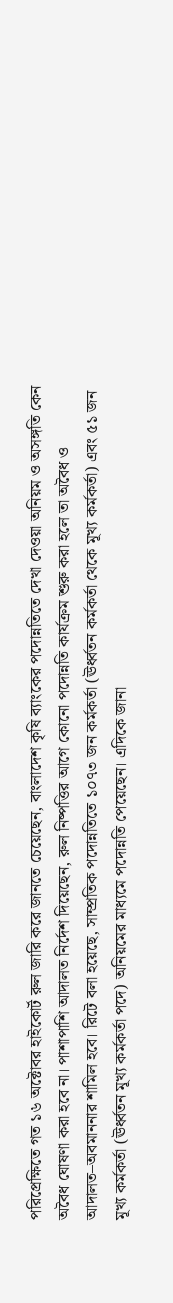পরিপ্রেক্ষিতে গত ১৬ অক্টোবর হাইকোর্ট রুল জারি করে জানতে চেয়েছেন, বাংলাদেশ কৃষি ব্যাংকের পদোন্নতিতে দেখা দেওয়া অনিয়ম ও অসঙ্গতি কেন অবৈধ ঘোষণা করা হবে না। পাশাপাশি আদালত নির্দেশ দিয়েছেন, রুল নিষ্পত্তির আগে কোনো পদোন্নতি কার্যক্রম শুরু করা হলে তা অবৈধ ও আদালত–অবমাননার শামিল হবে। রিটে বলা হয়েছে, সাম্প্রতিক পদোন্নতিতে ১০৭৩ জন কর্মকর্তা (ঊর্ধ্বতন কর্মকর্তা থেকে মূখ্য কর্মকর্তা) এবং ৫১ জন মূখ্য কর্মকর্তা (ঊর্ধ্বতন মূখ্য কর্মকর্তা পদে) অনিয়মের মাধ্যমে পদোন্নতি পেয়েছেন। এদিকে জানা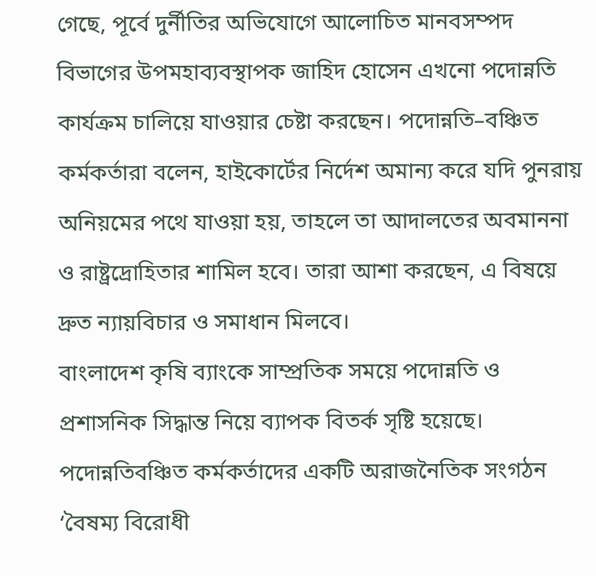গেছে, পূর্বে দুর্নীতির অভিযোগে আলোচিত মানবসম্পদ বিভাগের উপমহাব্যবস্থাপক জাহিদ হোসেন এখনো পদোন্নতি কার্যক্রম চালিয়ে যাওয়ার চেষ্টা করছেন। পদোন্নতি–বঞ্চিত কর্মকর্তারা বলেন, হাইকোর্টের নির্দেশ অমান্য করে যদি পুনরায় অনিয়মের পথে যাওয়া হয়, তাহলে তা আদালতের অবমাননা ও রাষ্ট্রদ্রোহিতার শামিল হবে। তারা আশা করছেন, এ বিষয়ে দ্রুত ন্যায়বিচার ও সমাধান মিলবে।
বাংলাদেশ কৃষি ব্যাংকে সাম্প্রতিক সময়ে পদোন্নতি ও প্রশাসনিক সিদ্ধান্ত নিয়ে ব্যাপক বিতর্ক সৃষ্টি হয়েছে। পদোন্নতিবঞ্চিত কর্মকর্তাদের একটি অরাজনৈতিক সংগঠন ‘বৈষম্য বিরোধী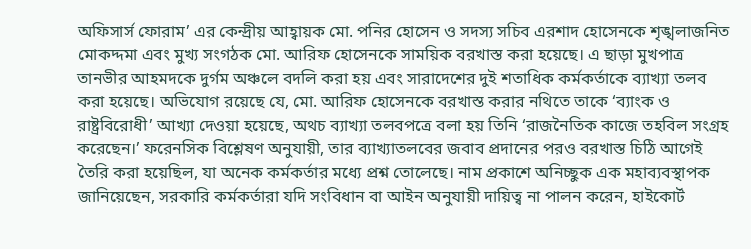অফিসার্স ফোরাম’ এর কেন্দ্রীয় আহ্বায়ক মো. পনির হোসেন ও সদস্য সচিব এরশাদ হোসেনকে শৃঙ্খলাজনিত মোকদ্দমা এবং মুখ্য সংগঠক মো. আরিফ হোসেনকে সাময়িক বরখাস্ত করা হয়েছে। এ ছাড়া মুখপাত্র তানভীর আহমদকে দুর্গম অঞ্চলে বদলি করা হয় এবং সারাদেশের দুই শতাধিক কর্মকর্তাকে ব্যাখ্যা তলব করা হয়েছে। অভিযোগ রয়েছে যে, মো. আরিফ হোসেনকে বরখাস্ত করার নথিতে তাকে ‘ব্যাংক ও রাষ্ট্রবিরোধী’ আখ্যা দেওয়া হয়েছে, অথচ ব্যাখ্যা তলবপত্রে বলা হয় তিনি ‘রাজনৈতিক কাজে তহবিল সংগ্রহ করেছেন।’ ফরেনসিক বিশ্লেষণ অনুযায়ী, তার ব্যাখ্যাতলবের জবাব প্রদানের পরও বরখাস্ত চিঠি আগেই তৈরি করা হয়েছিল, যা অনেক কর্মকর্তার মধ্যে প্রশ্ন তোলেছে। নাম প্রকাশে অনিচ্ছুক এক মহাব্যবস্থাপক জানিয়েছেন, সরকারি কর্মকর্তারা যদি সংবিধান বা আইন অনুযায়ী দায়িত্ব না পালন করেন, হাইকোর্ট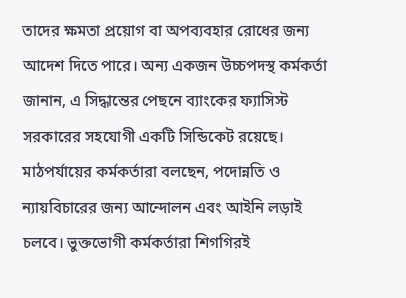তাদের ক্ষমতা প্রয়োগ বা অপব্যবহার রোধের জন্য আদেশ দিতে পারে। অন্য একজন উচ্চপদস্থ কর্মকর্তা জানান, এ সিদ্ধান্তের পেছনে ব্যাংকের ফ্যাসিস্ট সরকারের সহযোগী একটি সিন্ডিকেট রয়েছে। মাঠপর্যায়ের কর্মকর্তারা বলছেন, পদোন্নতি ও ন্যায়বিচারের জন্য আন্দোলন এবং আইনি লড়াই চলবে। ভুক্তভোগী কর্মকর্তারা শিগগিরই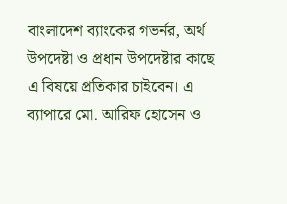বাংলাদেশ ব্যাংকের গভর্নর, অর্থ উপদেষ্টা ও প্রধান উপদেষ্টার কাছে এ বিষয়ে প্রতিকার চাইবেন। এ ব্যাপারে মো. আরিফ হোসেন ও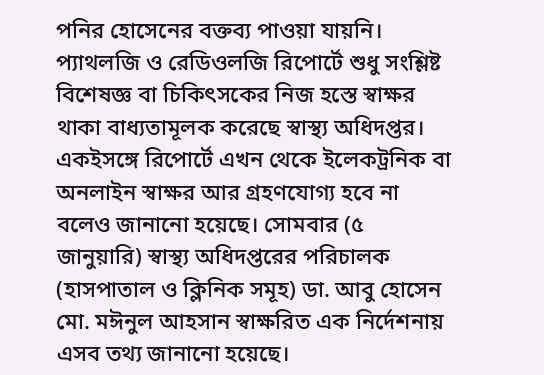পনির হোসেনের বক্তব্য পাওয়া যায়নি।
প্যাথলজি ও রেডিওলজি রিপোর্টে শুধু সংশ্লিষ্ট বিশেষজ্ঞ বা চিকিৎসকের নিজ হস্তে স্বাক্ষর থাকা বাধ্যতামূলক করেছে স্বাস্থ্য অধিদপ্তর। একইসঙ্গে রিপোর্টে এখন থেকে ইলেকট্রনিক বা অনলাইন স্বাক্ষর আর গ্রহণযোগ্য হবে না বলেও জানানো হয়েছে। সোমবার (৫ জানুয়ারি) স্বাস্থ্য অধিদপ্তরের পরিচালক (হাসপাতাল ও ক্লিনিক সমূহ) ডা. আবু হোসেন মো. মঈনুল আহসান স্বাক্ষরিত এক নির্দেশনায় এসব তথ্য জানানো হয়েছে।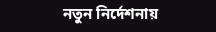নতুন নির্দেশনায়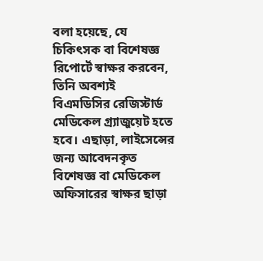বলা হয়েছে, যে চিকিৎসক বা বিশেষজ্ঞ রিপোর্টে স্বাক্ষর করবেন, তিনি অবশ্যই বিএমডিসির রেজিস্টার্ড মেডিকেল গ্র্যাজুয়েট হতে হবে। এছাড়া, লাইসেন্সের জন্য আবেদনকৃত বিশেষজ্ঞ বা মেডিকেল অফিসারের স্বাক্ষর ছাড়া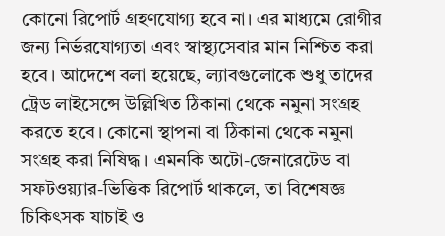কোনো রিপোর্ট গ্রহণযোগ্য হবে না। এর মাধ্যমে রোগীর জন্য নির্ভরযোগ্যতা এবং স্বাস্থ্যসেবার মান নিশ্চিত করা হবে। আদেশে বলা হয়েছে, ল্যাবগুলোকে শুধু তাদের ট্রেড লাইসেন্সে উল্লিখিত ঠিকানা থেকে নমুনা সংগ্রহ করতে হবে। কোনো স্থাপনা বা ঠিকানা থেকে নমুনা সংগ্রহ করা নিষিদ্ধ। এমনকি অটো-জেনারেটেড বা সফটওয়্যার-ভিত্তিক রিপোর্ট থাকলে, তা বিশেষজ্ঞ চিকিৎসক যাচাই ও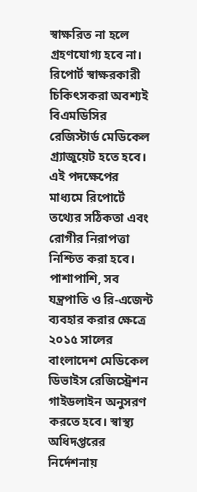স্বাক্ষরিত না হলে গ্রহণযোগ্য হবে না। রিপোর্ট স্বাক্ষরকারী চিকিৎসকরা অবশ্যই বিএমডিসির রেজিস্টার্ড মেডিকেল গ্র্যাজুয়েট হতে হবে। এই পদক্ষেপের মাধ্যমে রিপোর্টে তথ্যের সঠিকতা এবং রোগীর নিরাপত্তা নিশ্চিত করা হবে। পাশাপাশি, সব যন্ত্রপাতি ও রি-এজেন্ট ব্যবহার করার ক্ষেত্রে ২০১৫ সালের বাংলাদেশ মেডিকেল ডিভাইস রেজিস্ট্রেশন গাইডলাইন অনুসরণ করতে হবে। স্বাস্থ্য অধিদপ্তরের নির্দেশনায়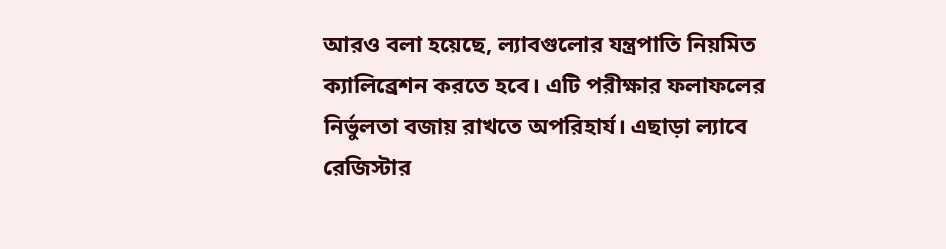আরও বলা হয়েছে, ল্যাবগুলোর যন্ত্রপাতি নিয়মিত ক্যালিব্রেশন করতে হবে। এটি পরীক্ষার ফলাফলের নির্ভুলতা বজায় রাখতে অপরিহার্য। এছাড়া ল্যাবে রেজিস্টার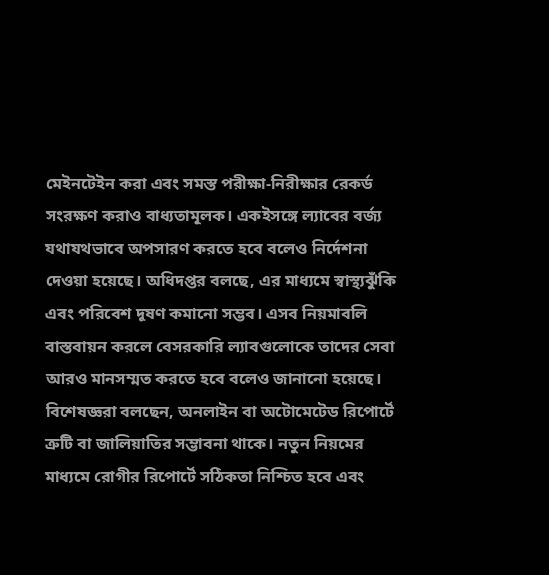মেইনটেইন করা এবং সমস্ত পরীক্ষা-নিরীক্ষার রেকর্ড সংরক্ষণ করাও বাধ্যতামূলক। একইসঙ্গে ল্যাবের বর্জ্য যথাযথভাবে অপসারণ করতে হবে বলেও নির্দেশনা দেওয়া হয়েছে। অধিদপ্তর বলছে, এর মাধ্যমে স্বাস্থ্যঝুঁকি এবং পরিবেশ দূষণ কমানো সম্ভব। এসব নিয়মাবলি বাস্তবায়ন করলে বেসরকারি ল্যাবগুলোকে তাদের সেবা আরও মানসম্মত করতে হবে বলেও জানানো হয়েছে। বিশেষজ্ঞরা বলছেন, অনলাইন বা অটোমেটেড রিপোর্টে ত্রুটি বা জালিয়াতির সম্ভাবনা থাকে। নতুন নিয়মের মাধ্যমে রোগীর রিপোর্টে সঠিকতা নিশ্চিত হবে এবং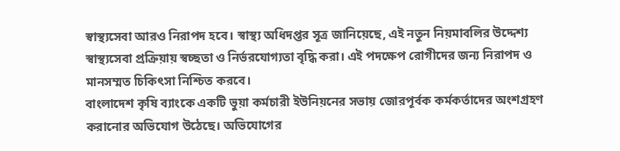স্বাস্থ্যসেবা আরও নিরাপদ হবে। স্বাস্থ্য অধিদপ্তর সূত্র জানিয়েছে, এই নতুন নিয়মাবলির উদ্দেশ্য স্বাস্থ্যসেবা প্রক্রিয়ায় স্বচ্ছতা ও নির্ভরযোগ্যতা বৃদ্ধি করা। এই পদক্ষেপ রোগীদের জন্য নিরাপদ ও মানসম্মত চিকিৎসা নিশ্চিত করবে।
বাংলাদেশ কৃষি ব্যাংকে একটি ভুয়া কর্মচারী ইউনিয়নের সভায় জোরপূর্বক কর্মকর্তাদের অংশগ্রহণ করানোর অভিযোগ উঠেছে। অভিযোগের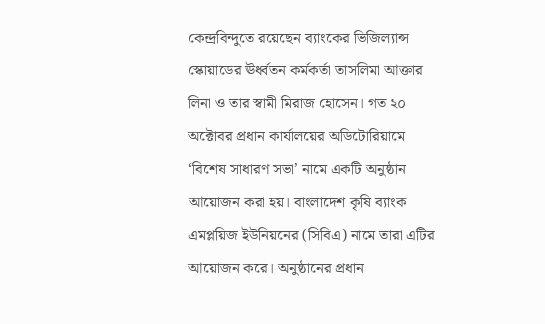কেন্দ্রবিন্দুতে রয়েছেন ব্যাংকের ভিজিল্যান্স স্কোয়াডের ঊর্ধ্বতন কর্মকর্তা তাসলিমা আক্তার লিনা ও তার স্বামী মিরাজ হোসেন। গত ২০ অক্টোবর প্রধান কার্যালয়ের অডিটোরিয়ামে ‘বিশেষ সাধারণ সভা’ নামে একটি অনুষ্ঠান আয়োজন করা হয়। বাংলাদেশ কৃষি ব্যাংক এমপ্লয়িজ ইউনিয়নের (সিবিএ) নামে তারা এটির আয়োজন করে। অনুষ্ঠানের প্রধান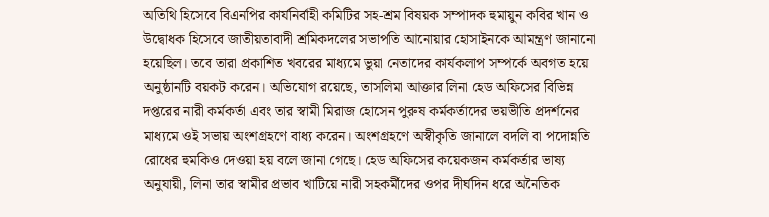অতিথি হিসেবে বিএনপির কার্যনির্বাহী কমিটির সহ-শ্রম বিষয়ক সম্পাদক হুমায়ুন কবির খান ও উদ্বোধক হিসেবে জাতীয়তাবাদী শ্রমিকদলের সভাপতি আনোয়ার হোসাইনকে আমন্ত্রণ জানানো হয়েছিল। তবে তারা প্রকাশিত খবরের মাধ্যমে ভুয়া নেতাদের কার্যকলাপ সম্পর্কে অবগত হয়ে অনুষ্ঠানটি বয়কট করেন। অভিযোগ রয়েছে, তাসলিমা আক্তার লিনা হেড অফিসের বিভিন্ন দপ্তরের নারী কর্মকর্তা এবং তার স্বামী মিরাজ হোসেন পুরুষ কর্মকর্তাদের ভয়ভীতি প্রদর্শনের মাধ্যমে ওই সভায় অংশগ্রহণে বাধ্য করেন। অংশগ্রহণে অস্বীকৃতি জানালে বদলি বা পদোন্নতি রোধের হুমকিও দেওয়া হয় বলে জানা গেছে। হেড অফিসের কয়েকজন কর্মকর্তার ভাষ্য অনুযায়ী, লিনা তার স্বামীর প্রভাব খাটিয়ে নারী সহকর্মীদের ওপর দীর্ঘদিন ধরে অনৈতিক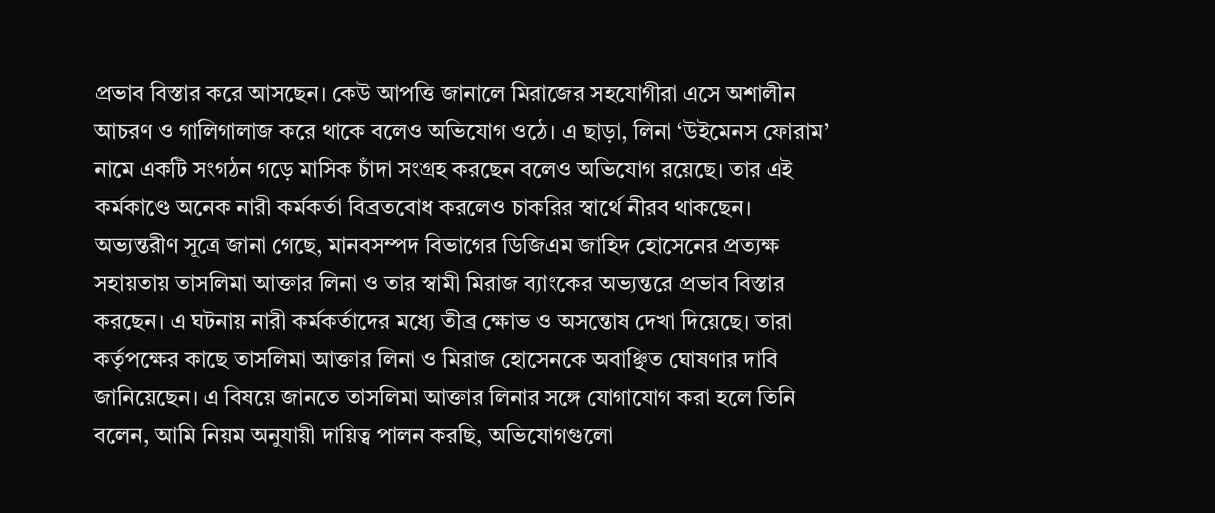প্রভাব বিস্তার করে আসছেন। কেউ আপত্তি জানালে মিরাজের সহযোগীরা এসে অশালীন আচরণ ও গালিগালাজ করে থাকে বলেও অভিযোগ ওঠে। এ ছাড়া, লিনা ‘উইমেনস ফোরাম’ নামে একটি সংগঠন গড়ে মাসিক চাঁদা সংগ্রহ করছেন বলেও অভিযোগ রয়েছে। তার এই কর্মকাণ্ডে অনেক নারী কর্মকর্তা বিব্রতবোধ করলেও চাকরির স্বার্থে নীরব থাকছেন। অভ্যন্তরীণ সূত্রে জানা গেছে, মানবসম্পদ বিভাগের ডিজিএম জাহিদ হোসেনের প্রত্যক্ষ সহায়তায় তাসলিমা আক্তার লিনা ও তার স্বামী মিরাজ ব্যাংকের অভ্যন্তরে প্রভাব বিস্তার করছেন। এ ঘটনায় নারী কর্মকর্তাদের মধ্যে তীব্র ক্ষোভ ও অসন্তোষ দেখা দিয়েছে। তারা কর্তৃপক্ষের কাছে তাসলিমা আক্তার লিনা ও মিরাজ হোসেনকে অবাঞ্ছিত ঘোষণার দাবি জানিয়েছেন। এ বিষয়ে জানতে তাসলিমা আক্তার লিনার সঙ্গে যোগাযোগ করা হলে তিনি বলেন, আমি নিয়ম অনুযায়ী দায়িত্ব পালন করছি, অভিযোগগুলো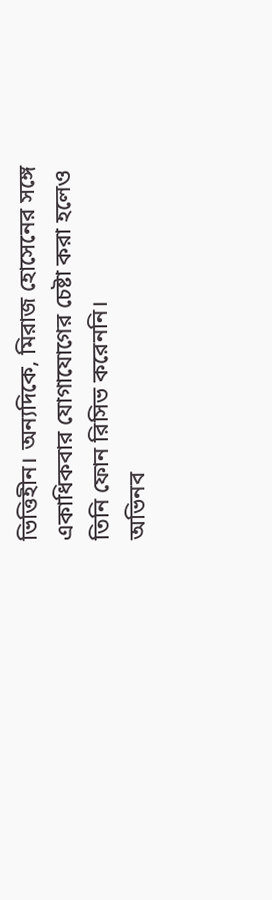ভিত্তিহীন। অন্যদিকে, মিরাজ হোসেনের সঙ্গে একাধিকবার যোগাযোগের চেষ্টা করা হলেও তিনি ফোন রিসিভ করেননি।
অভিনব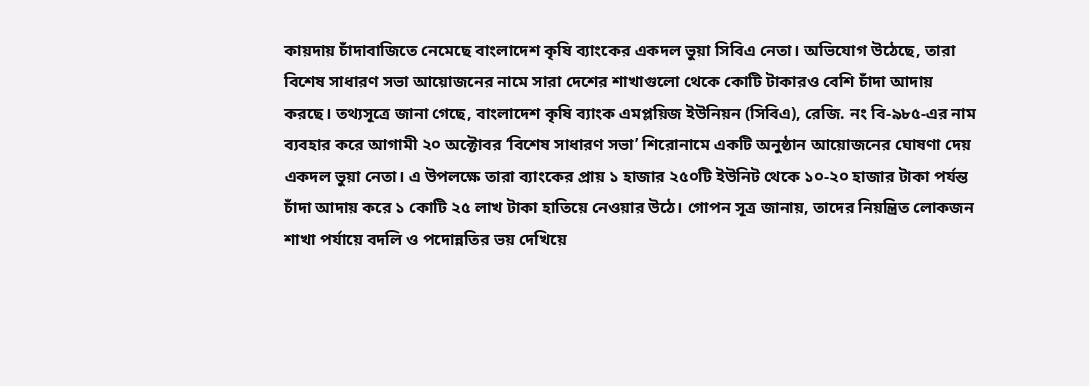কায়দায় চাঁদাবাজিতে নেমেছে বাংলাদেশ কৃষি ব্যাংকের একদল ভুয়া সিবিএ নেতা। অভিযোগ উঠেছে, তারা বিশেষ সাধারণ সভা আয়োজনের নামে সারা দেশের শাখাগুলো থেকে কোটি টাকারও বেশি চাঁদা আদায় করছে। তথ্যসূত্রে জানা গেছে, বাংলাদেশ কৃষি ব্যাংক এমপ্লয়িজ ইউনিয়ন (সিবিএ), রেজি. নং বি-৯৮৫-এর নাম ব্যবহার করে আগামী ২০ অক্টোবর ‘বিশেষ সাধারণ সভা’ শিরোনামে একটি অনুষ্ঠান আয়োজনের ঘোষণা দেয় একদল ভুয়া নেতা। এ উপলক্ষে তারা ব্যাংকের প্রায় ১ হাজার ২৫০টি ইউনিট থেকে ১০-২০ হাজার টাকা পর্যন্ত চাঁদা আদায় করে ১ কোটি ২৫ লাখ টাকা হাতিয়ে নেওয়ার উঠে। গোপন সূত্র জানায়, তাদের নিয়ন্ত্রিত লোকজন শাখা পর্যায়ে বদলি ও পদোন্নতির ভয় দেখিয়ে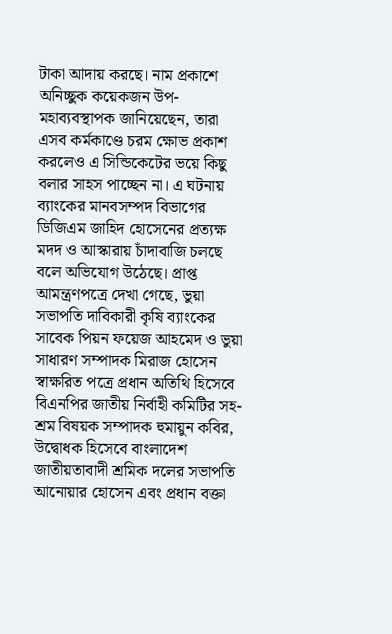টাকা আদায় করছে। নাম প্রকাশে অনিচ্ছুক কয়েকজন উপ-মহাব্যবস্থাপক জানিয়েছেন, তারা এসব কর্মকাণ্ডে চরম ক্ষোভ প্রকাশ করলেও এ সিন্ডিকেটের ভয়ে কিছু বলার সাহস পাচ্ছেন না। এ ঘটনায় ব্যাংকের মানবসম্পদ বিভাগের ডিজিএম জাহিদ হোসেনের প্রত্যক্ষ মদদ ও আস্কারায় চাঁদাবাজি চলছে বলে অভিযোগ উঠেছে। প্রাপ্ত আমন্ত্রণপত্রে দেখা গেছে, ভুয়া সভাপতি দাবিকারী কৃষি ব্যাংকের সাবেক পিয়ন ফয়েজ আহমেদ ও ভুয়া সাধারণ সম্পাদক মিরাজ হোসেন স্বাক্ষরিত পত্রে প্রধান অতিথি হিসেবে বিএনপির জাতীয় নির্বাহী কমিটির সহ-শ্রম বিষয়ক সম্পাদক হুমায়ুন কবির, উদ্বোধক হিসেবে বাংলাদেশ জাতীয়তাবাদী শ্রমিক দলের সভাপতি আনোয়ার হোসেন এবং প্রধান বক্তা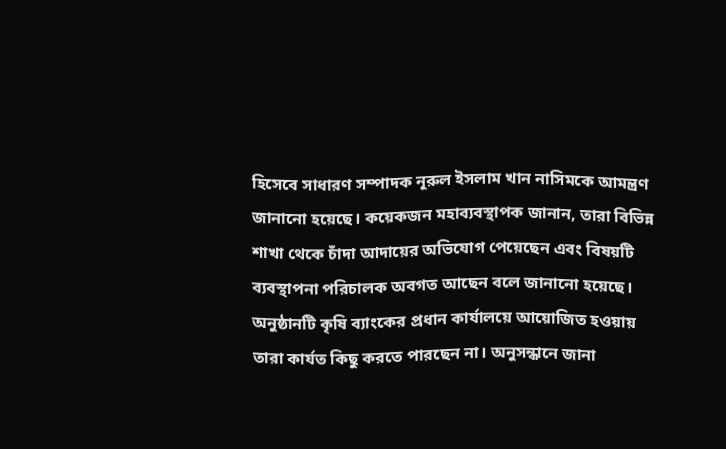হিসেবে সাধারণ সম্পাদক নূরুল ইসলাম খান নাসিমকে আমন্ত্রণ জানানো হয়েছে। কয়েকজন মহাব্যবস্থাপক জানান, তারা বিভিন্ন শাখা থেকে চাঁদা আদায়ের অভিযোগ পেয়েছেন এবং বিষয়টি ব্যবস্থাপনা পরিচালক অবগত আছেন বলে জানানো হয়েছে। অনুষ্ঠানটি কৃষি ব্যাংকের প্রধান কার্যালয়ে আয়োজিত হওয়ায় তারা কার্যত কিছু করতে পারছেন না। অনুসন্ধানে জানা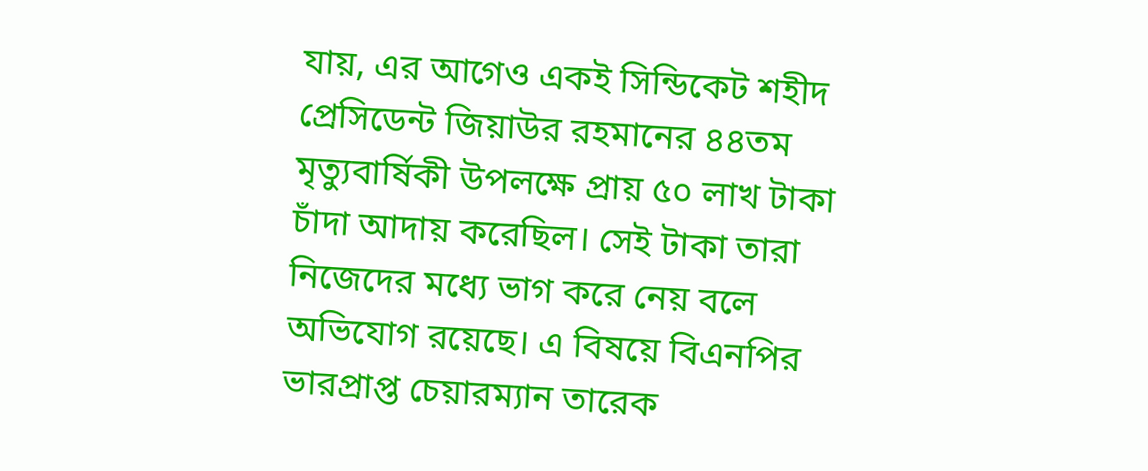যায়, এর আগেও একই সিন্ডিকেট শহীদ প্রেসিডেন্ট জিয়াউর রহমানের ৪৪তম মৃত্যুবার্ষিকী উপলক্ষে প্রায় ৫০ লাখ টাকা চাঁদা আদায় করেছিল। সেই টাকা তারা নিজেদের মধ্যে ভাগ করে নেয় বলে অভিযোগ রয়েছে। এ বিষয়ে বিএনপির ভারপ্রাপ্ত চেয়ারম্যান তারেক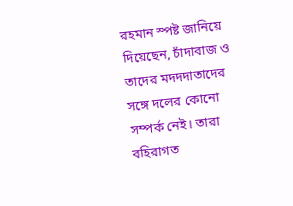রহমান স্পষ্ট জানিয়ে দিয়েছেন, চাঁদাবাজ ও তাদের মদদদাতাদের সঙ্গে দলের কোনো সম্পর্ক নেই। তারা বহিরাগত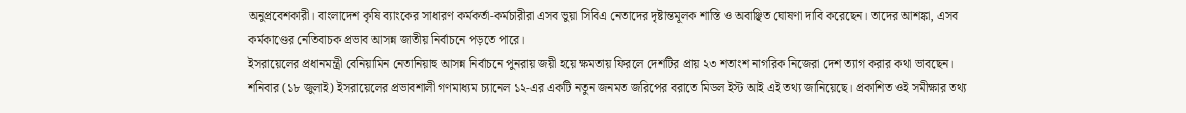অনুপ্রবেশকারী। বাংলাদেশ কৃষি ব্যাংকের সাধারণ কর্মকর্তা-কর্মচারীরা এসব ভুয়া সিবিএ নেতাদের দৃষ্টান্তমূলক শাস্তি ও অবাঞ্ছিত ঘোষণা দাবি করেছেন। তাদের আশঙ্কা, এসব কর্মকাণ্ডের নেতিবাচক প্রভাব আসন্ন জাতীয় নির্বাচনে পড়তে পারে।
ইসরায়েলের প্রধানমন্ত্রী বেনিয়ামিন নেতানিয়াহু আসন্ন নির্বাচনে পুনরায় জয়ী হয়ে ক্ষমতায় ফিরলে দেশটির প্রায় ২৩ শতাংশ নাগরিক নিজেরা দেশ ত্যাগ করার কথা ভাবছেন। শনিবার (১৮ জুলাই) ইসরায়েলের প্রভাবশালী গণমাধ্যম চ্যানেল ১২-এর একটি নতুন জনমত জরিপের বরাতে মিডল ইস্ট আই এই তথ্য জানিয়েছে। প্রকাশিত ওই সমীক্ষার তথ্য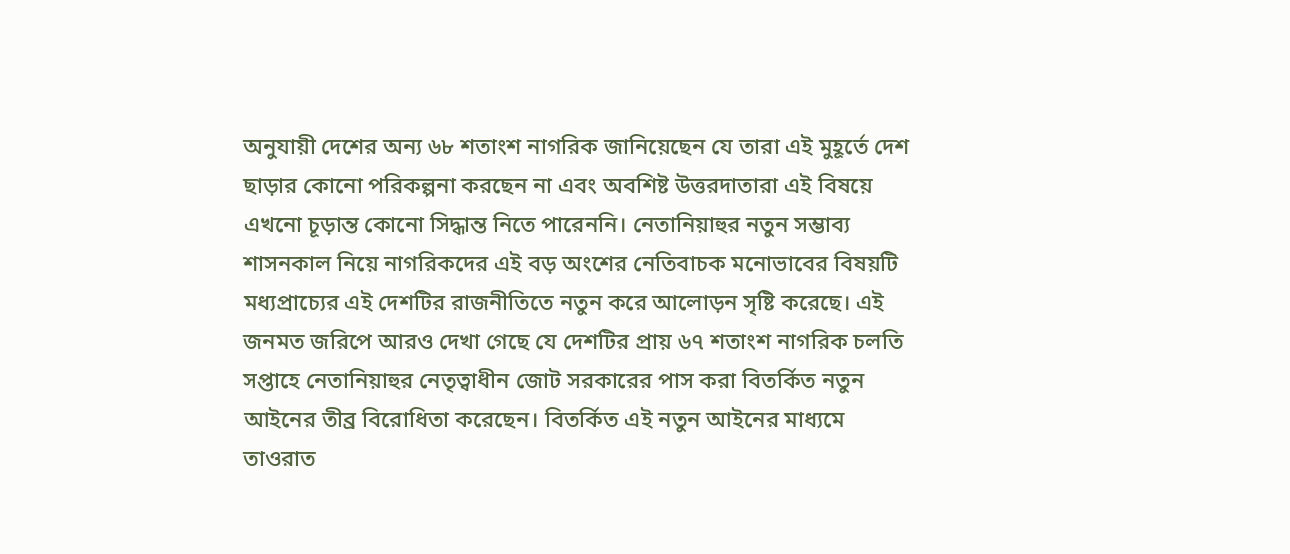অনুযায়ী দেশের অন্য ৬৮ শতাংশ নাগরিক জানিয়েছেন যে তারা এই মুহূর্তে দেশ ছাড়ার কোনো পরিকল্পনা করছেন না এবং অবশিষ্ট উত্তরদাতারা এই বিষয়ে এখনো চূড়ান্ত কোনো সিদ্ধান্ত নিতে পারেননি। নেতানিয়াহুর নতুন সম্ভাব্য শাসনকাল নিয়ে নাগরিকদের এই বড় অংশের নেতিবাচক মনোভাবের বিষয়টি মধ্যপ্রাচ্যের এই দেশটির রাজনীতিতে নতুন করে আলোড়ন সৃষ্টি করেছে। এই জনমত জরিপে আরও দেখা গেছে যে দেশটির প্রায় ৬৭ শতাংশ নাগরিক চলতি সপ্তাহে নেতানিয়াহুর নেতৃত্বাধীন জোট সরকারের পাস করা বিতর্কিত নতুন আইনের তীব্র বিরোধিতা করেছেন। বিতর্কিত এই নতুন আইনের মাধ্যমে তাওরাত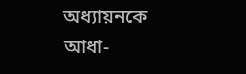অধ্যায়নকে আধা-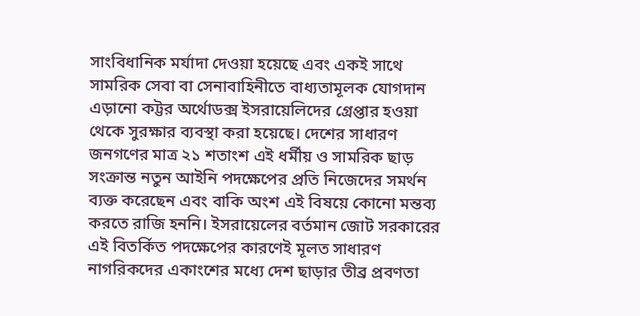সাংবিধানিক মর্যাদা দেওয়া হয়েছে এবং একই সাথে সামরিক সেবা বা সেনাবাহিনীতে বাধ্যতামূলক যোগদান এড়ানো কট্টর অর্থোডক্স ইসরায়েলিদের গ্রেপ্তার হওয়া থেকে সুরক্ষার ব্যবস্থা করা হয়েছে। দেশের সাধারণ জনগণের মাত্র ২১ শতাংশ এই ধর্মীয় ও সামরিক ছাড় সংক্রান্ত নতুন আইনি পদক্ষেপের প্রতি নিজেদের সমর্থন ব্যক্ত করেছেন এবং বাকি অংশ এই বিষয়ে কোনো মন্তব্য করতে রাজি হননি। ইসরায়েলের বর্তমান জোট সরকারের এই বিতর্কিত পদক্ষেপের কারণেই মূলত সাধারণ নাগরিকদের একাংশের মধ্যে দেশ ছাড়ার তীব্র প্রবণতা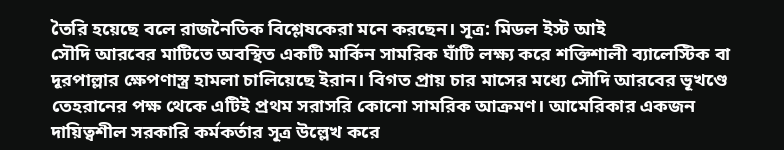তৈরি হয়েছে বলে রাজনৈতিক বিশ্লেষকেরা মনে করছেন। সূত্র: মিডল ইস্ট আই
সৌদি আরবের মাটিতে অবস্থিত একটি মার্কিন সামরিক ঘাঁটি লক্ষ্য করে শক্তিশালী ব্যালেস্টিক বা দূরপাল্লার ক্ষেপণাস্ত্র হামলা চালিয়েছে ইরান। বিগত প্রায় চার মাসের মধ্যে সৌদি আরবের ভূখণ্ডে তেহরানের পক্ষ থেকে এটিই প্রথম সরাসরি কোনো সামরিক আক্রমণ। আমেরিকার একজন দায়িত্বশীল সরকারি কর্মকর্তার সূত্র উল্লেখ করে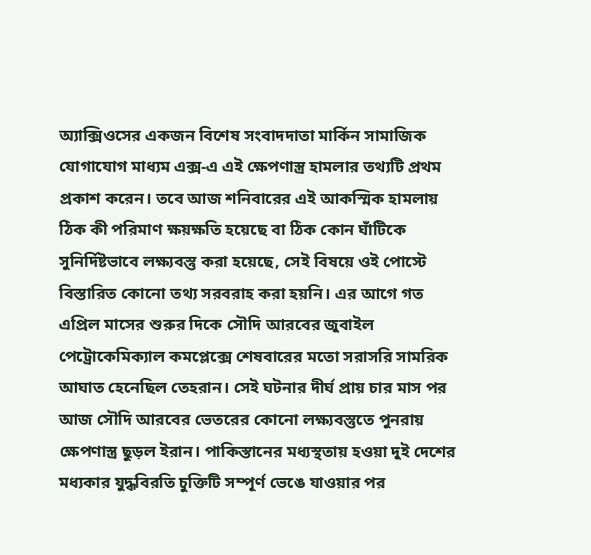অ্যাক্সিওসের একজন বিশেষ সংবাদদাতা মার্কিন সামাজিক যোগাযোগ মাধ্যম এক্স-এ এই ক্ষেপণাস্ত্র হামলার তথ্যটি প্রথম প্রকাশ করেন। তবে আজ শনিবারের এই আকস্মিক হামলায় ঠিক কী পরিমাণ ক্ষয়ক্ষতি হয়েছে বা ঠিক কোন ঘাঁটিকে সুনির্দিষ্টভাবে লক্ষ্যবস্তু করা হয়েছে, সেই বিষয়ে ওই পোস্টে বিস্তারিত কোনো তথ্য সরবরাহ করা হয়নি। এর আগে গত এপ্রিল মাসের শুরুর দিকে সৌদি আরবের জুবাইল পেট্রোকেমিক্যাল কমপ্লেক্সে শেষবারের মতো সরাসরি সামরিক আঘাত হেনেছিল তেহরান। সেই ঘটনার দীর্ঘ প্রায় চার মাস পর আজ সৌদি আরবের ভেতরের কোনো লক্ষ্যবস্তুতে পুনরায় ক্ষেপণাস্ত্র ছুড়ল ইরান। পাকিস্তানের মধ্যস্থতায় হওয়া দুই দেশের মধ্যকার যুদ্ধবিরতি চুক্তিটি সম্পূর্ণ ভেঙে যাওয়ার পর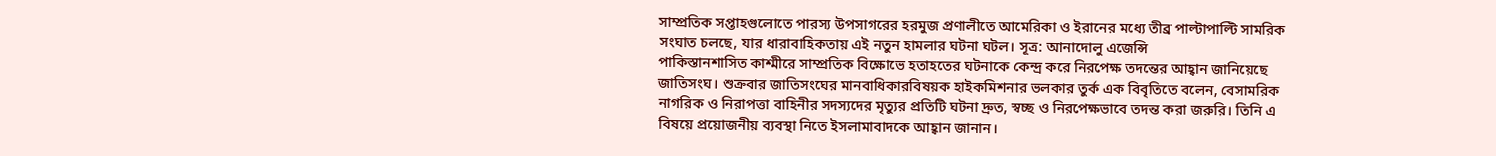সাম্প্রতিক সপ্তাহগুলোতে পারস্য উপসাগরের হরমুজ প্রণালীতে আমেরিকা ও ইরানের মধ্যে তীব্র পাল্টাপাল্টি সামরিক সংঘাত চলছে, যার ধারাবাহিকতায় এই নতুন হামলার ঘটনা ঘটল। সূত্র: আনাদোলু এজেন্সি
পাকিস্তানশাসিত কাশ্মীরে সাম্প্রতিক বিক্ষোভে হতাহতের ঘটনাকে কেন্দ্র করে নিরপেক্ষ তদন্তের আহ্বান জানিয়েছে জাতিসংঘ। শুক্রবার জাতিসংঘের মানবাধিকারবিষয়ক হাইকমিশনার ভলকার তুর্ক এক বিবৃতিতে বলেন, বেসামরিক নাগরিক ও নিরাপত্তা বাহিনীর সদস্যদের মৃত্যুর প্রতিটি ঘটনা দ্রুত, স্বচ্ছ ও নিরপেক্ষভাবে তদন্ত করা জরুরি। তিনি এ বিষয়ে প্রয়োজনীয় ব্যবস্থা নিতে ইসলামাবাদকে আহ্বান জানান।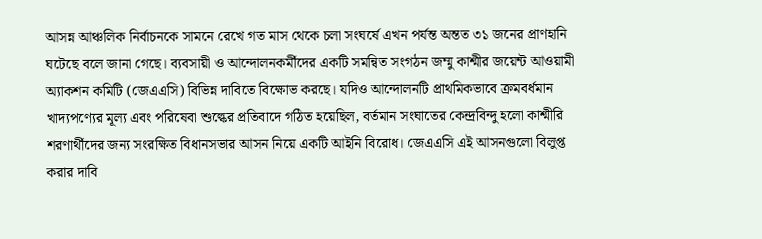আসন্ন আঞ্চলিক নির্বাচনকে সামনে রেখে গত মাস থেকে চলা সংঘর্ষে এখন পর্যন্ত অন্তত ৩১ জনের প্রাণহানি ঘটেছে বলে জানা গেছে। ব্যবসায়ী ও আন্দোলনকর্মীদের একটি সমন্বিত সংগঠন জম্মু কাশ্মীর জয়েন্ট আওয়ামী অ্যাকশন কমিটি (জেএএসি) বিভিন্ন দাবিতে বিক্ষোভ করছে। যদিও আন্দোলনটি প্রাথমিকভাবে ক্রমবর্ধমান খাদ্যপণ্যের মূল্য এবং পরিষেবা শুল্কের প্রতিবাদে গঠিত হয়েছিল, বর্তমান সংঘাতের কেন্দ্রবিন্দু হলো কাশ্মীরি শরণার্থীদের জন্য সংরক্ষিত বিধানসভার আসন নিয়ে একটি আইনি বিরোধ। জেএএসি এই আসনগুলো বিলুপ্ত করার দাবি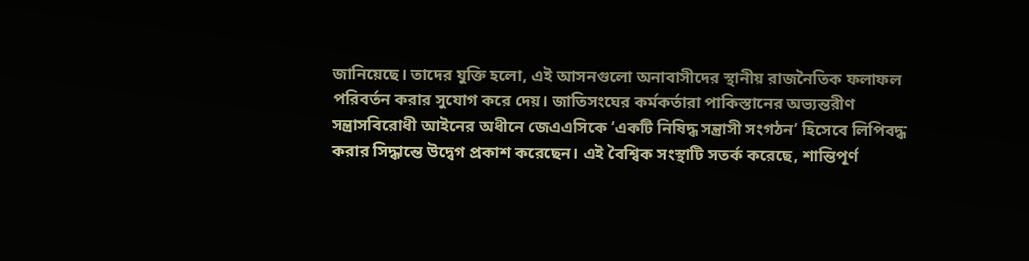জানিয়েছে। তাদের যুক্তি হলো, এই আসনগুলো অনাবাসীদের স্থানীয় রাজনৈতিক ফলাফল পরিবর্তন করার সুযোগ করে দেয়। জাতিসংঘের কর্মকর্তারা পাকিস্তানের অভ্যন্তরীণ সন্ত্রাসবিরোধী আইনের অধীনে জেএএসিকে ‘একটি নিষিদ্ধ সন্ত্রাসী সংগঠন’ হিসেবে লিপিবদ্ধ করার সিদ্ধান্তে উদ্বেগ প্রকাশ করেছেন। এই বৈশ্বিক সংস্থাটি সতর্ক করেছে, শান্তিপূর্ণ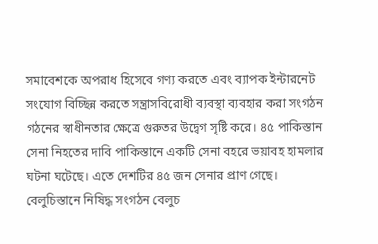সমাবেশকে অপরাধ হিসেবে গণ্য করতে এবং ব্যাপক ইন্টারনেট সংযোগ বিচ্ছিন্ন করতে সন্ত্রাসবিরোধী ব্যবস্থা ব্যবহার করা সংগঠন গঠনের স্বাধীনতার ক্ষেত্রে গুরুতর উদ্বেগ সৃষ্টি করে। ৪৫ পাকিস্তান সেনা নিহতের দাবি পাকিস্তানে একটি সেনা বহরে ভয়াবহ হামলার ঘটনা ঘটেছে। এতে দেশটির ৪৫ জন সেনার প্রাণ গেছে। বেলুচিস্তানে নিষিদ্ধ সংগঠন বেলুচ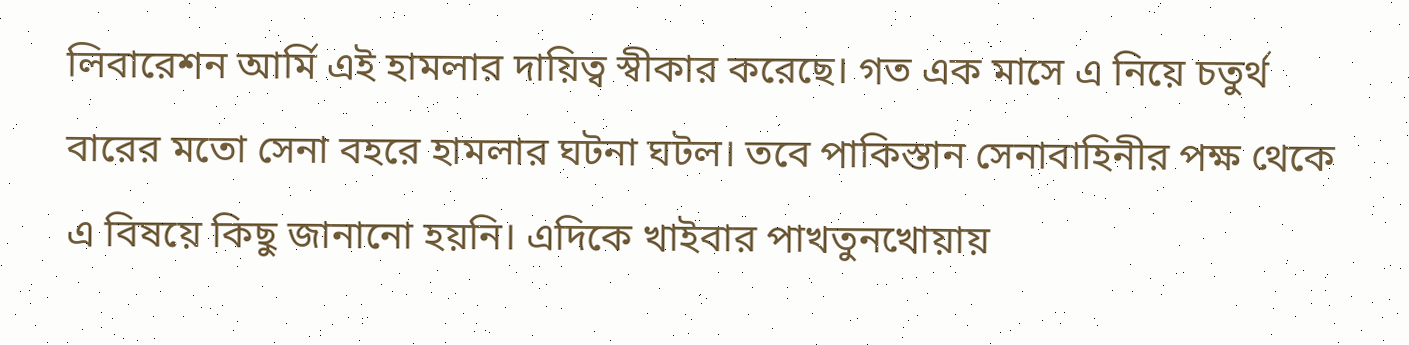লিবারেশন আর্মি এই হামলার দায়িত্ব স্বীকার করেছে। গত এক মাসে এ নিয়ে চতুর্থ বারের মতো সেনা বহরে হামলার ঘটনা ঘটল। তবে পাকিস্তান সেনাবাহিনীর পক্ষ থেকে এ বিষয়ে কিছু জানানো হয়নি। এদিকে খাইবার পাখতুনখোয়ায়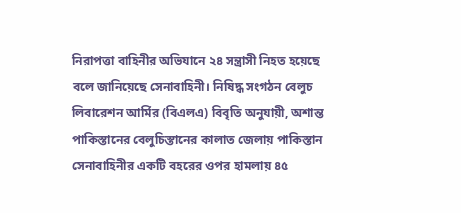নিরাপত্তা বাহিনীর অভিযানে ২৪ সন্ত্রাসী নিহত হয়েছে বলে জানিয়েছে সেনাবাহিনী। নিষিদ্ধ সংগঠন বেলুচ লিবারেশন আর্মির (বিএলএ) বিবৃতি অনুযায়ী, অশান্ত পাকিস্তানের বেলুচিস্তানের কালাত জেলায় পাকিস্তান সেনাবাহিনীর একটি বহরের ওপর হামলায় ৪৫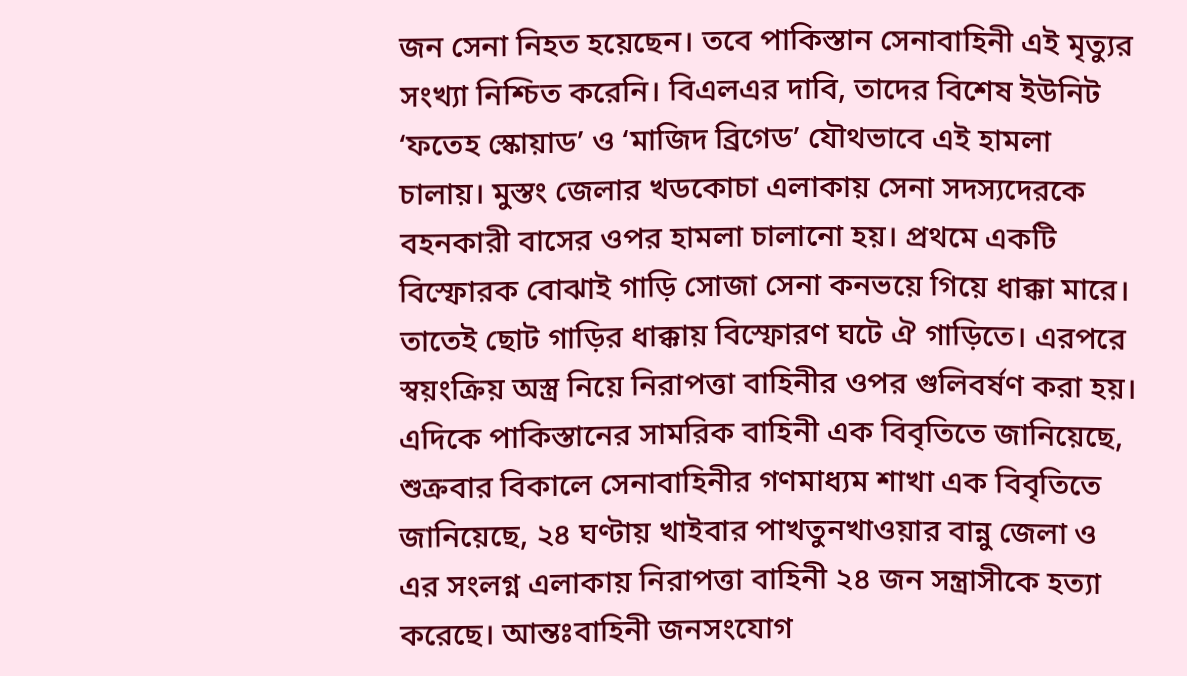জন সেনা নিহত হয়েছেন। তবে পাকিস্তান সেনাবাহিনী এই মৃত্যুর সংখ্যা নিশ্চিত করেনি। বিএলএর দাবি, তাদের বিশেষ ইউনিট ‘ফতেহ স্কোয়াড’ ও ‘মাজিদ ব্রিগেড’ যৌথভাবে এই হামলা চালায়। মুস্তং জেলার খডকোচা এলাকায় সেনা সদস্যদেরকে বহনকারী বাসের ওপর হামলা চালানো হয়। প্রথমে একটি বিস্ফোরক বোঝাই গাড়ি সোজা সেনা কনভয়ে গিয়ে ধাক্কা মারে। তাতেই ছোট গাড়ির ধাক্কায় বিস্ফোরণ ঘটে ঐ গাড়িতে। এরপরে স্বয়ংক্রিয় অস্ত্র নিয়ে নিরাপত্তা বাহিনীর ওপর গুলিবর্ষণ করা হয়। এদিকে পাকিস্তানের সামরিক বাহিনী এক বিবৃতিতে জানিয়েছে, শুক্রবার বিকালে সেনাবাহিনীর গণমাধ্যম শাখা এক বিবৃতিতে জানিয়েছে, ২৪ ঘণ্টায় খাইবার পাখতুনখাওয়ার বান্নু জেলা ও এর সংলগ্ন এলাকায় নিরাপত্তা বাহিনী ২৪ জন সন্ত্রাসীকে হত্যা করেছে। আন্তঃবাহিনী জনসংযোগ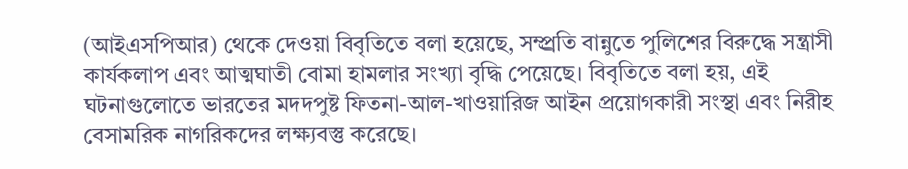(আইএসপিআর) থেকে দেওয়া বিবৃতিতে বলা হয়েছে, সম্প্র্রতি বান্নুতে পুলিশের বিরুদ্ধে সন্ত্রাসী কার্যকলাপ এবং আত্মঘাতী বোমা হামলার সংখ্যা বৃদ্ধি পেয়েছে। বিবৃতিতে বলা হয়, এই ঘটনাগুলোতে ভারতের মদদপুষ্ট ফিতনা-আল-খাওয়ারিজ আইন প্রয়োগকারী সংস্থা এবং নিরীহ বেসামরিক নাগরিকদের লক্ষ্যবস্তু করেছে।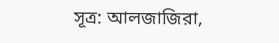সূত্র: আলজাজিরা,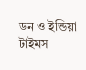ডন ও ইন্ডিয়া টাইমস